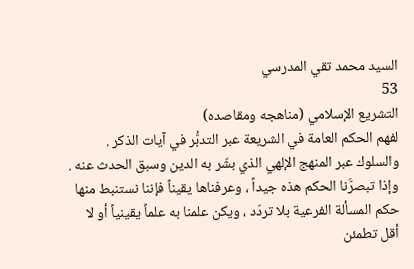السيد محمد تقي المدرسي
53
التشريع الإسلامي (مناهجه ومقاصده)
لفهم الحكم العامة في الشريعة عبر التدبُّر في آيات الذكر . والسلوك عبر المنهج الإلهي الذي بشّر به الدين وسبق الحدث عنه . وإذا تبصرَّنا الحكم هذه جيداً ، وعرفناها يقيناً فإننا نستنبط منها حكم المسألة الفرعية بلا تردّد ، ويكن علمنا به علماً يقينياً أو لا أقل تطمئن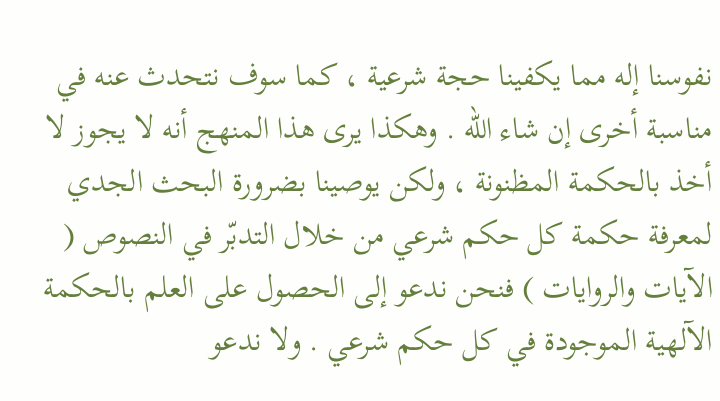نفوسنا إله مما يكفينا حجة شرعية ، كما سوف نتحدث عنه في مناسبة أخرى إن شاء الله . وهكذا يرى هذا المنهج أنه لا يجوز لا أخذ بالحكمة المظنونة ، ولكن يوصينا بضرورة البحث الجدي لمعرفة حكمة كل حكم شرعي من خلال التدبّر في النصوص ( الآيات والروايات ) فنحن ندعو إلى الحصول على العلم بالحكمة الآلهية الموجودة في كل حكم شرعي . ولا ندعو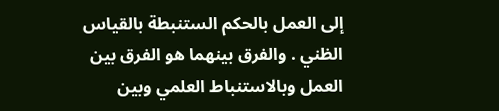إلى العمل بالحكم الستنبطة بالقياس الظني . والفرق بينهما هو الفرق بين العمل وبالاستنباط العلمي وبين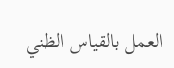العمل بالقياس الظني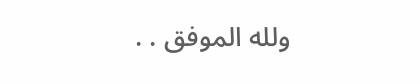ولله الموفق . .